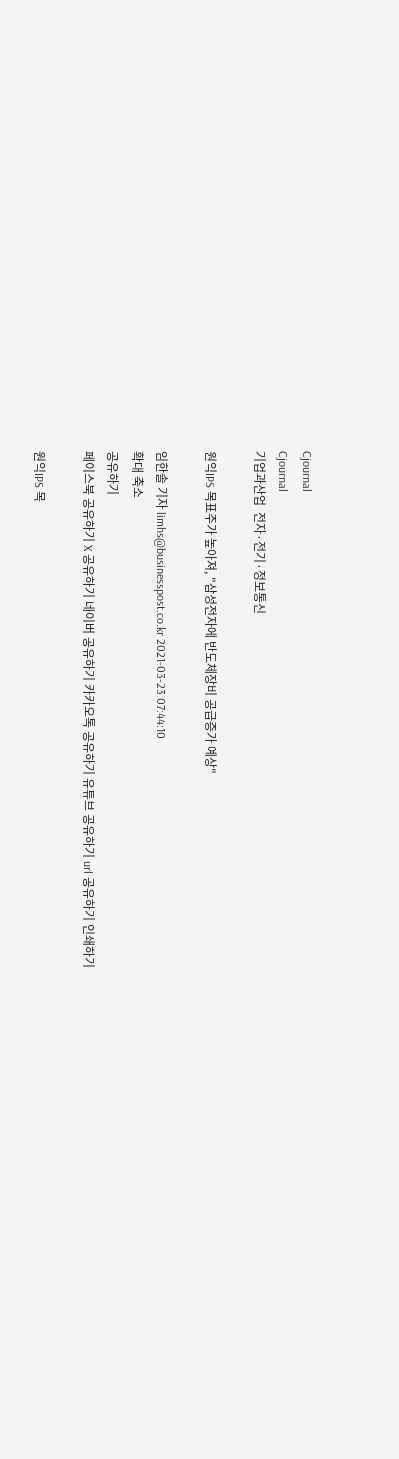Cjournal
Cjournal
기업과산업  전자·전기·정보통신

원익IPS 목표주가 높아져, "삼성전자에 반도체장비 공급증가 예상"

임한솔 기자 limhs@businesspost.co.kr 2021-03-23 07:44:10
확대 축소
공유하기
페이스북 공유하기 X 공유하기 네이버 공유하기 카카오톡 공유하기 유튜브 공유하기 url 공유하기 인쇄하기

원익IPS 목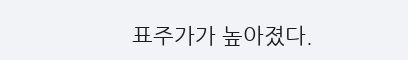표주가가 높아졌다.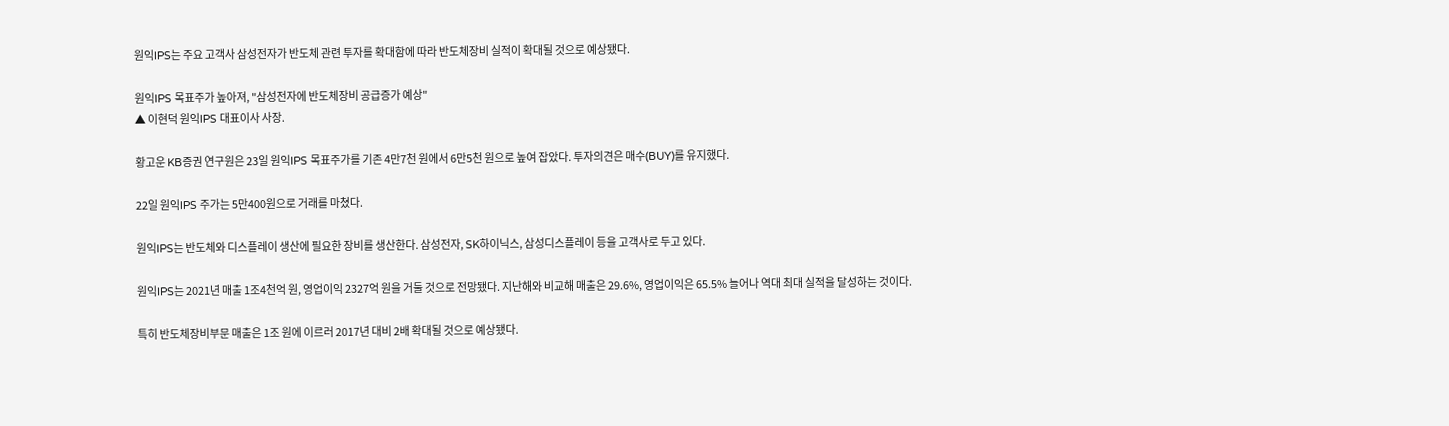원익IPS는 주요 고객사 삼성전자가 반도체 관련 투자를 확대함에 따라 반도체장비 실적이 확대될 것으로 예상됐다.

원익IPS 목표주가 높아져, "삼성전자에 반도체장비 공급증가 예상"
▲ 이현덕 원익IPS 대표이사 사장.

황고운 KB증권 연구원은 23일 원익IPS 목표주가를 기존 4만7천 원에서 6만5천 원으로 높여 잡았다. 투자의견은 매수(BUY)를 유지했다.

22일 원익IPS 주가는 5만400원으로 거래를 마쳤다.

원익IPS는 반도체와 디스플레이 생산에 필요한 장비를 생산한다. 삼성전자, SK하이닉스, 삼성디스플레이 등을 고객사로 두고 있다.

원익IPS는 2021년 매출 1조4천억 원, 영업이익 2327억 원을 거둘 것으로 전망됐다. 지난해와 비교해 매출은 29.6%, 영업이익은 65.5% 늘어나 역대 최대 실적을 달성하는 것이다.

특히 반도체장비부문 매출은 1조 원에 이르러 2017년 대비 2배 확대될 것으로 예상됐다.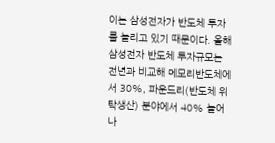이는 삼성전자가 반도체 투자를 늘리고 있기 때문이다. 올해 삼성전자 반도체 투자규모는 전년과 비교해 메모리반도체에서 30%, 파운드리(반도체 위탁생산) 분야에서 40% 늘어나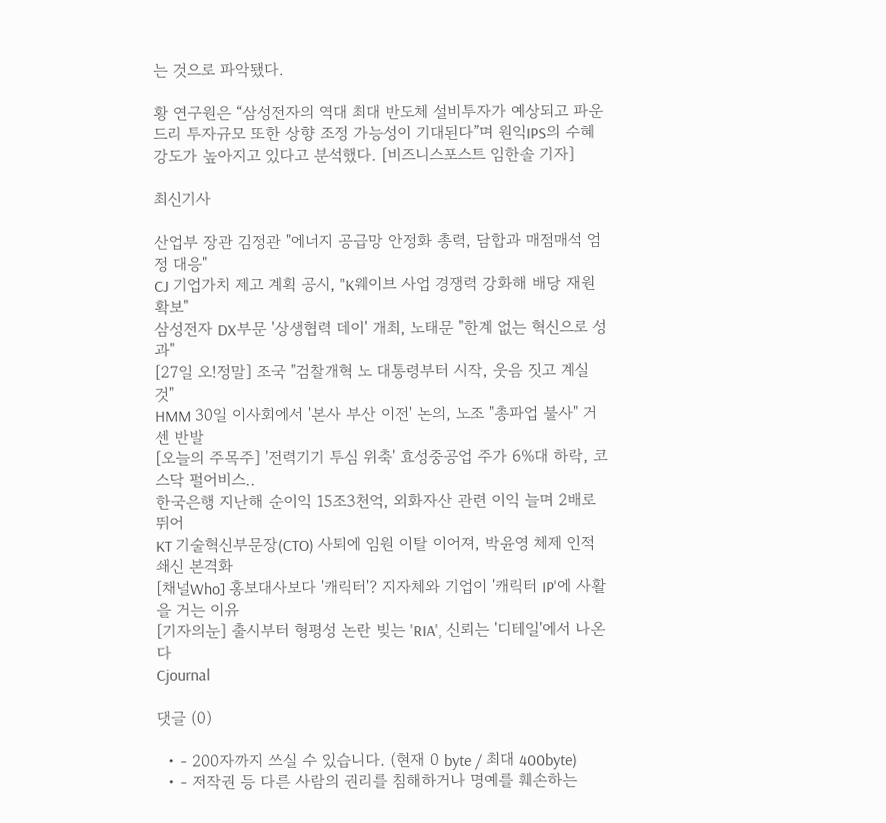는 것으로 파악됐다.

황 연구원은 “삼성전자의 역대 최대 반도체 설비투자가 예상되고 파운드리 투자규모 또한 상향 조정 가능성이 기대된다”며 원익IPS의 수혜 강도가 높아지고 있다고 분석했다. [비즈니스포스트 임한솔 기자]

최신기사

산업부 장관 김정관 "에너지 공급망 안정화 총력, 담합과 매점매석 엄정 대응"
CJ 기업가치 제고 계획 공시, "K웨이브 사업 경쟁력 강화해 배당 재원 확보"
삼성전자 DX부문 '상생협력 데이' 개최, 노태문 "한계 없는 혁신으로 성과"
[27일 오!정말] 조국 "검찰개혁 노 대통령부터 시작, 웃음 짓고 계실 것"
HMM 30일 이사회에서 '본사 부산 이전' 논의, 노조 "총파업 불사" 거센 반발
[오늘의 주목주] '전력기기 투심 위축' 효성중공업 주가 6%대 하락, 코스닥 펄어비스..
한국은행 지난해 순이익 15조3천억, 외화자산 관련 이익 늘며 2배로 뛰어
KT 기술혁신부문장(CTO) 사퇴에 임원 이탈 이어져, 박윤영 체제 인적쇄신 본격화
[채널Who] 홍보대사보다 '캐릭터'? 지자체와 기업이 '캐릭터 IP'에 사활을 거는 이유
[기자의눈] 출시부터 형평성 논란 빚는 'RIA', 신뢰는 '디테일'에서 나온다
Cjournal

댓글 (0)

  • - 200자까지 쓰실 수 있습니다. (현재 0 byte / 최대 400byte)
  • - 저작권 등 다른 사람의 권리를 침해하거나 명예를 훼손하는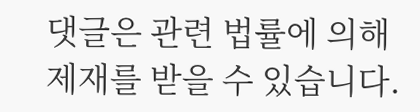댓글은 관련 법률에 의해 제재를 받을 수 있습니다.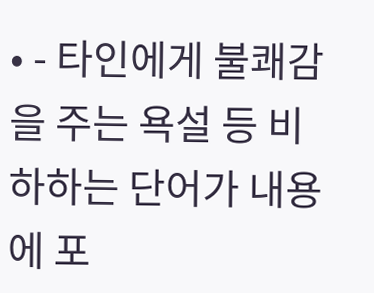• - 타인에게 불쾌감을 주는 욕설 등 비하하는 단어가 내용에 포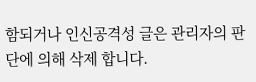함되거나 인신공격성 글은 관리자의 판단에 의해 삭제 합니다.